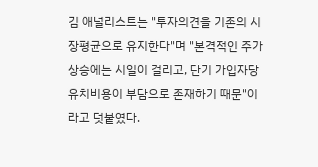김 애널리스트는 "투자의견을 기존의 시장평균으로 유지한다"며 "본격적인 주가상승에는 시일이 걸리고, 단기 가입자당 유치비용이 부담으로 존재하기 때문"이라고 덧붙였다.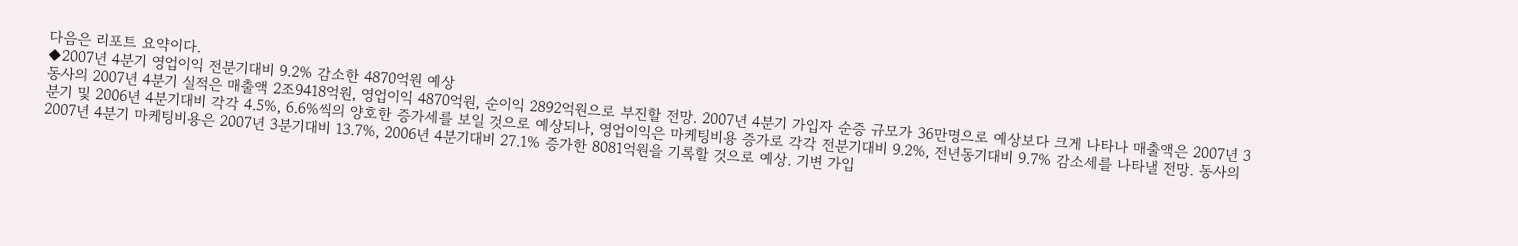다음은 리포트 요약이다.
◆2007년 4분기 영업이익 전분기대비 9.2% 감소한 4870억원 예상
동사의 2007년 4분기 실적은 매출액 2조9418억원, 영업이익 4870억원, 순이익 2892억원으로 부진할 전망. 2007년 4분기 가입자 순증 규모가 36만명으로 예상보다 크게 나타나 매출액은 2007년 3분기 및 2006년 4분기대비 각각 4.5%, 6.6%씩의 양호한 증가세를 보일 것으로 예상되나, 영업이익은 마케팅비용 증가로 각각 전분기대비 9.2%, 전년동기대비 9.7% 감소세를 나타낼 전망. 동사의 2007년 4분기 마케팅비용은 2007년 3분기대비 13.7%, 2006년 4분기대비 27.1% 증가한 8081억원을 기록할 것으로 예상. 기변 가입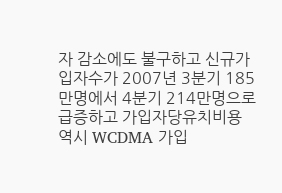자 감소에도 불구하고 신규가입자수가 2007년 3분기 185만명에서 4분기 214만명으로 급증하고 가입자당유치비용 역시 WCDMA 가입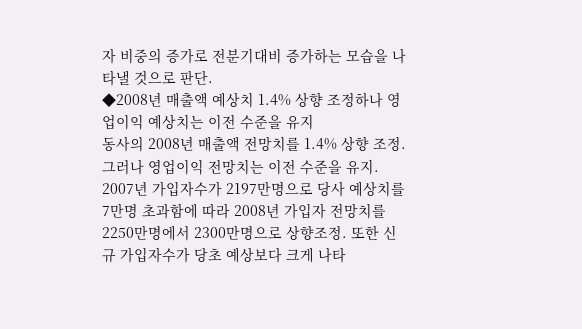자 비중의 증가로 전분기대비 증가하는 모습을 나타낼 것으로 판단.
◆2008년 매출액 예상치 1.4% 상향 조정하나 영업이익 예상치는 이전 수준을 유지
동사의 2008년 매출액 전망치를 1.4% 상향 조정. 그러나 영업이익 전망치는 이전 수준을 유지. 2007년 가입자수가 2197만명으로 당사 예상치를 7만명 초과함에 따라 2008년 가입자 전망치를 2250만명에서 2300만명으로 상향조정. 또한 신규 가입자수가 당초 예상보다 크게 나타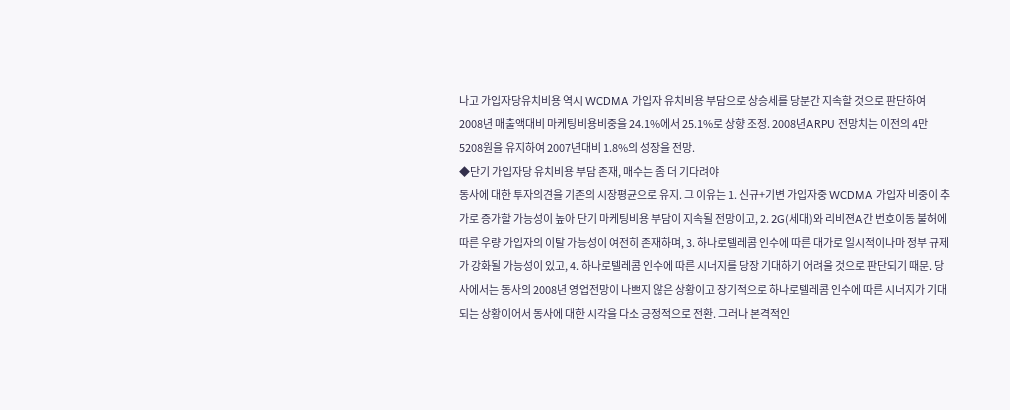나고 가입자당유치비용 역시 WCDMA 가입자 유치비용 부담으로 상승세를 당분간 지속할 것으로 판단하여 2008년 매출액대비 마케팅비용비중을 24.1%에서 25.1%로 상향 조정. 2008년ARPU 전망치는 이전의 4만5208원을 유지하여 2007년대비 1.8%의 성장을 전망.
◆단기 가입자당 유치비용 부담 존재, 매수는 좀 더 기다려야
동사에 대한 투자의견을 기존의 시장평균으로 유지. 그 이유는 1. 신규+기변 가입자중 WCDMA 가입자 비중이 추가로 증가할 가능성이 높아 단기 마케팅비용 부담이 지속될 전망이고, 2. 2G(세대)와 리비젼A간 번호이동 불허에 따른 우량 가입자의 이탈 가능성이 여전히 존재하며, 3. 하나로텔레콤 인수에 따른 대가로 일시적이나마 정부 규제가 강화될 가능성이 있고, 4. 하나로텔레콤 인수에 따른 시너지를 당장 기대하기 어려울 것으로 판단되기 때문. 당사에서는 동사의 2008년 영업전망이 나쁘지 않은 상황이고 장기적으로 하나로텔레콤 인수에 따른 시너지가 기대되는 상황이어서 동사에 대한 시각을 다소 긍정적으로 전환. 그러나 본격적인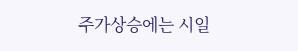주가상승에는 시일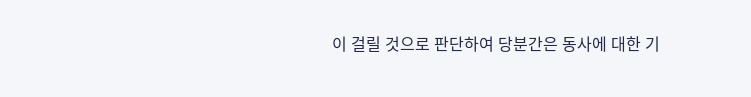이 걸릴 것으로 판단하여 당분간은 동사에 대한 기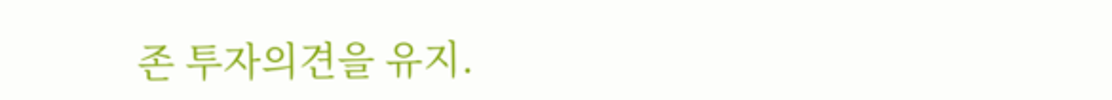존 투자의견을 유지.